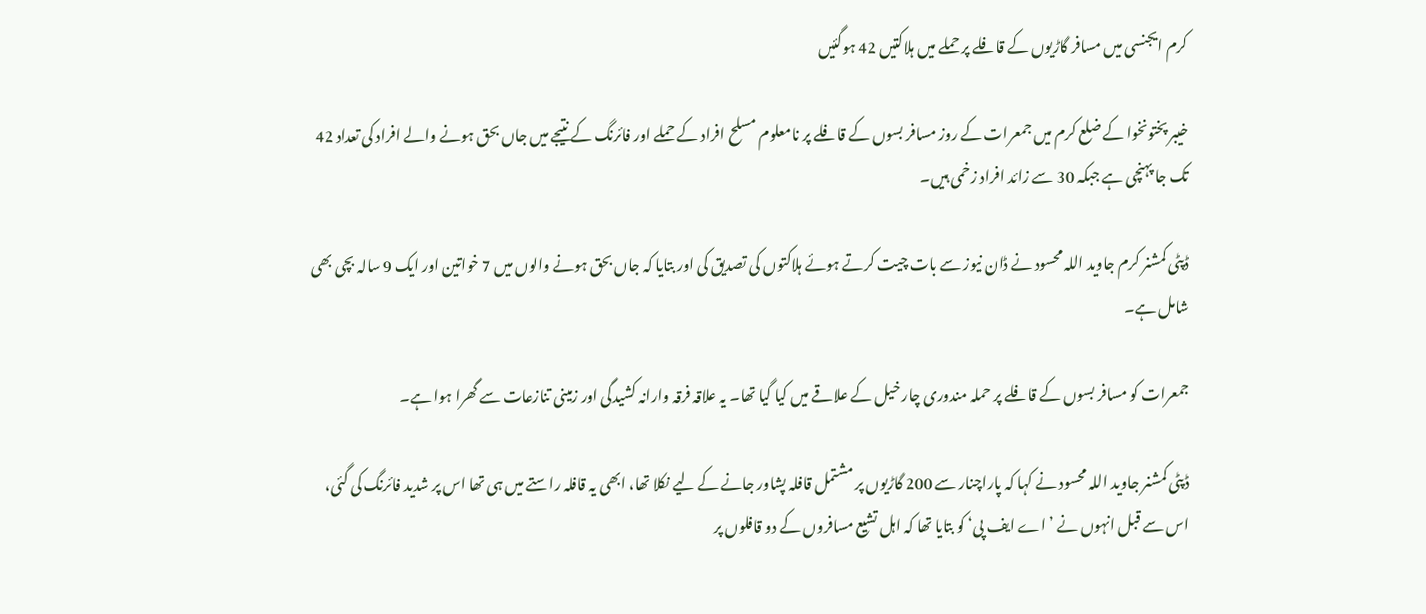کرم ایجنسی میں مسافر گاڑیوں کے قافلے پر حملے میں ہلاکتیں 42 ہوگئیں

خیبر پختونخوا کے ضلع کرم میں جمعرات کے روز مسافر بسوں کے قافلے پر نامعلوم مسلح افراد کے حملے اور فائرنگ کے نتیجے میں جاں بحق ہونے والے افراد کی تعداد 42 تک جا پہنچی ہے جبکہ 30 سے زائد افراد زخمی ہیں۔

ڈپٹی کمشنر کرم جاوید اللہ محسود نے ڈان نیوز سے بات چیت کرتے ہوئے ہلاکتوں کی تصدیق کی اور بتایا کہ جاں بحق ہونے والوں میں 7 خواتین اور ایک 9 سالہ بچی بھی شامل ہے۔

جمعرات کو مسافر بسوں کے قافلے پر حملہ مندوری چار خیل کے علاقے میں کیا گیا تھا۔ یہ علاقہ فرقہ وارانہ کشیدگی اور زمینی تنازعات سے گھرا ہوا ہے۔

ڈپٹی کمشنر جاوید اللہ محسود نے کہا کہ پاراچنار سے 200 گاڑیوں پر مشتمل قافلہ پشاور جانے کے لیے نکلا تھا، ابھی یہ قافلہ راستے میں ہی تھا اس پر شدید فائرنگ کی گئی، اس سے قبل انہوں نے ’اے ایف پی‘ کو بتایا تھا کہ اہل تشیع مسافروں کے دو قافلوں پر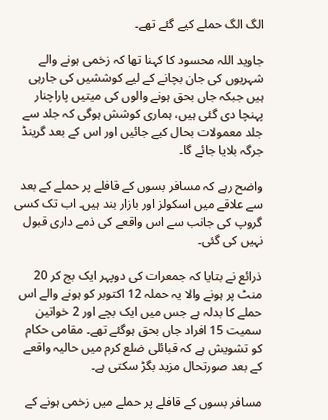الگ الگ حملے کیے گئے تھے۔

جاوید اللہ محسود کا کہنا تھا کہ زخمی ہونے والے شہریوں کی جان بچانے کے لیے کوششیں کی جارہی ہیں جبکہ جاں بحق ہونے والوں کی میتیں پاراچنار پہنچا دی گئی ہیں، ہماری کوشش ہوگی کہ جلد سے جلد معمولات بحال کیے جائیں اور اس کے بعد گرینڈ جرگہ بلایا جائے گا۔

واضح رہے کہ مسافر بسوں کے قافلے پر حملے کے بعد سے علاقے میں اسکولز اور بازار بند ہیں۔ اب تک کسی گروپ کی جانب سے اس واقعے کی ذمے داری قبول نہیں کی گئی۔

ذرائع نے بتایا کہ جمعرات کی دوپہر ایک بج کر 20 منٹ پر ہونے والا یہ حملہ 12 اکتوبر کو ہونے والے اس حملے کا بدلہ ہے جس میں ایک بچے اور 2 خواتین سمیت 15 افراد جاں بحق ہوگئے تھے۔ مقامی حکام کو تشویش ہے کہ قبائلی ضلع کرم میں حالیہ واقعے کے بعد صورتحال مزید بگڑ سکتی ہے۔

مسافر بسوں کے قافلے پر حملے میں زخمی ہونے کے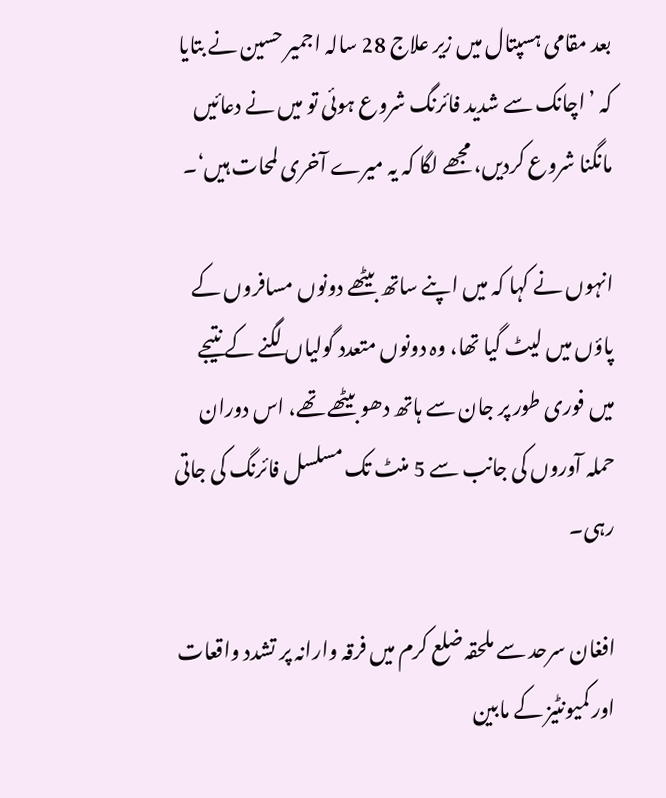بعد مقامی ہسپتال میں زیر علاج 28 سالہ اجمیر حسین نے بتایا کہ ’اچانک سے شدید فائرنگ شروع ہوئی تو میں نے دعائیں مانگنا شروع کردیں، مجھے لگا کہ یہ میرے آخری لمحات ہیں‘۔

انہوں نے کہا کہ میں اپنے ساتھ بیٹھے دونوں مسافروں کے پاؤں میں لیٹ گیا تھا، وہ دونوں متعدد گولیاں لگنے کے نتیجے میں فوری طور پر جان سے ہاتھ دھو بیٹھے تھے، اس دوران حملہ آوروں کی جانب سے 5 منٹ تک مسلسل فائرنگ کی جاتی رہی۔

افغان سرحد سے ملحقہ ضلع کرم میں فرقہ وارانہ پر تشدد واقعات اور کمیونٹیز کے مابین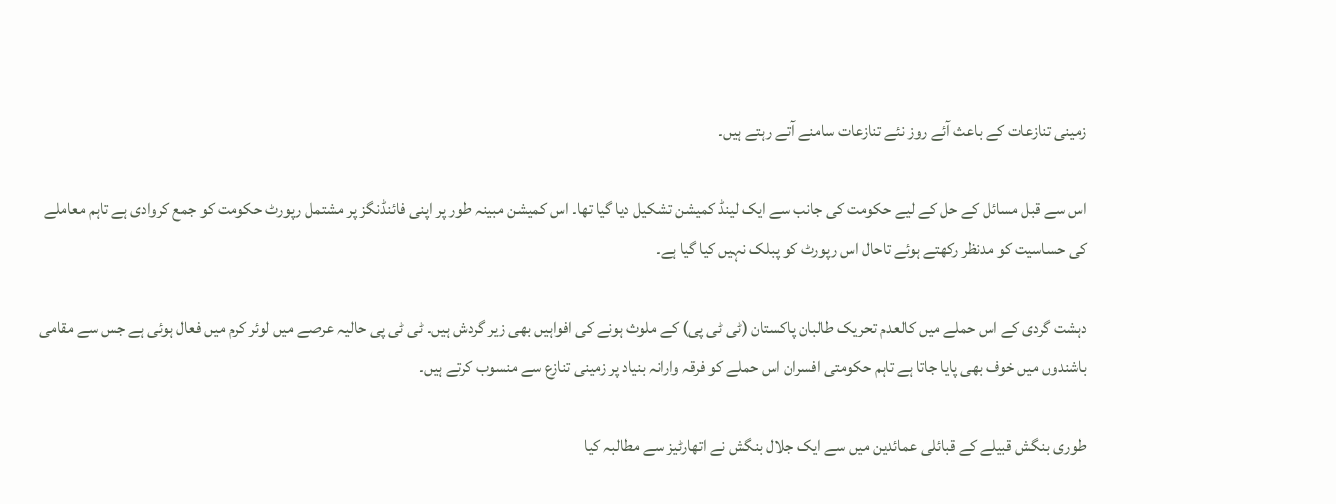زمینی تنازعات کے باعث آئے روز نئے تنازعات سامنے آتے رہتے ہیں۔

اس سے قبل مسائل کے حل کے لیے حکومت کی جانب سے ایک لینڈ کمیشن تشکیل دیا گیا تھا۔ اس کمیشن مبینہ طور پر اپنی فائنڈنگز پر مشتمل رپورٹ حکومت کو جمع کروادی ہے تاہم معاملے کی حساسیت کو مدنظر رکھتے ہوئے تاحال اس رپورٹ کو پبلک نہیں کیا گیا ہے۔

دہشت گردی کے اس حملے میں کالعدم تحریک طالبان پاکستان (ٹی ٹی پی) کے ملوث ہونے کی افواہیں بھی زیر گردش ہیں۔ ٹی ٹی پی حالیہ عرصے میں لوئر کرم میں فعال ہوئی ہے جس سے مقامی باشندوں میں خوف بھی پایا جاتا ہے تاہم حکومتی افسران اس حملے کو فرقہ وارانہ بنیاد پر زمینی تنازع سے منسوب کرتے ہیں۔

طوری بنگش قبیلے کے قبائلی عمائدین میں سے ایک جلال بنگش نے اتھارٹیز سے مطالبہ کیا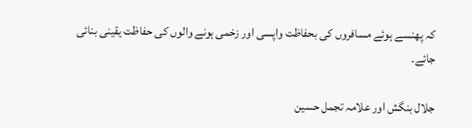کہ پھنسے ہوئے مسافروں کی بحفاظت واپسی اور زخمی ہونے والوں کی حفاظت یقینی بنائی جائے۔

جلال بنگش اور علامہ تجمل حسین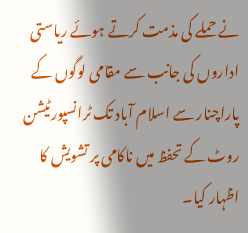نے حملے کی مذمت کرتے ہوئے ریاستی اداروں کی جانب سے مقامی لوگوں کے پاراچنار سے اسلام آباد تک ٹرانسپورٹیشن روٹ کے تحفظ میں ناکامی پر تشویش کا اظہار کیا۔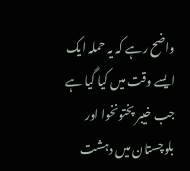واضح رہے کہ یہ حملہ ایک ایسے وقت میں کیا گیا ہے جب خیبر پختونخوا اور بلوچستان میں دہشت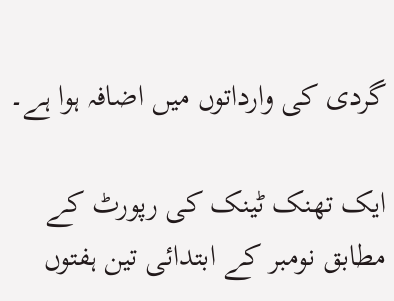گردی کی وارداتوں میں اضافہ ہوا ہے۔

ایک تھنک ٹینک کی رپورٹ کے مطابق نومبر کے ابتدائی تین ہفتوں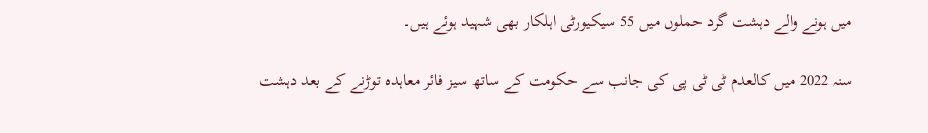میں ہونے والے دہشت گرد حملوں میں 55 سیکیورٹی اہلکار بھی شہید ہوئے ہیں۔

سنہ 2022 میں کالعدم ٹی ٹی پی کی جانب سے حکومت کے ساتھ سیز فائر معاہدہ توڑنے کے بعد دہشت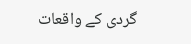گردی کے واقعات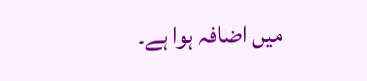میں اضافہ ہوا ہے۔